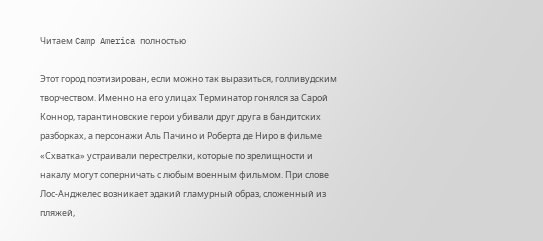Читаем Camp America полностью

Этот город поэтизирован, если можно так выразиться, голливудским творчеством. Именно на его улицах Терминатор гонялся за Сарой Коннор, тарантиновские герои убивали друг друга в бандитских разборках, а персонажи Аль Пачино и Роберта де Ниро в фильме «Схватка» устраивали перестрелки, которые по зрелищности и накалу могут соперничать с любым военным фильмом. При слове Лос-Анджелес возникает эдакий гламурный образ, сложенный из пляжей,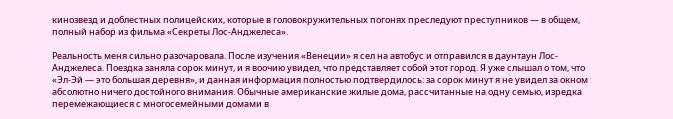кинозвезд и доблестных полицейских, которые в головокружительных погонях преследуют преступников — в общем, полный набор из фильма «Секреты Лос-Анджелеса».

Реальность меня сильно разочаровала. После изучения «Венеции» я сел на автобус и отправился в даунтаун Лос-Анджелеса. Поездка заняла сорок минут, и я воочию увидел, что представляет собой этот город. Я уже слышал о том, что «Эл-Эй — это большая деревня», и данная информация полностью подтвердилось: за сорок минут я не увидел за окном абсолютно ничего достойного внимания. Обычные американские жилые дома, рассчитанные на одну семью, изредка перемежающиеся с многосемейными домами в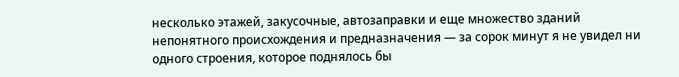несколько этажей, закусочные, автозаправки и еще множество зданий непонятного происхождения и предназначения — за сорок минут я не увидел ни одного строения, которое поднялось бы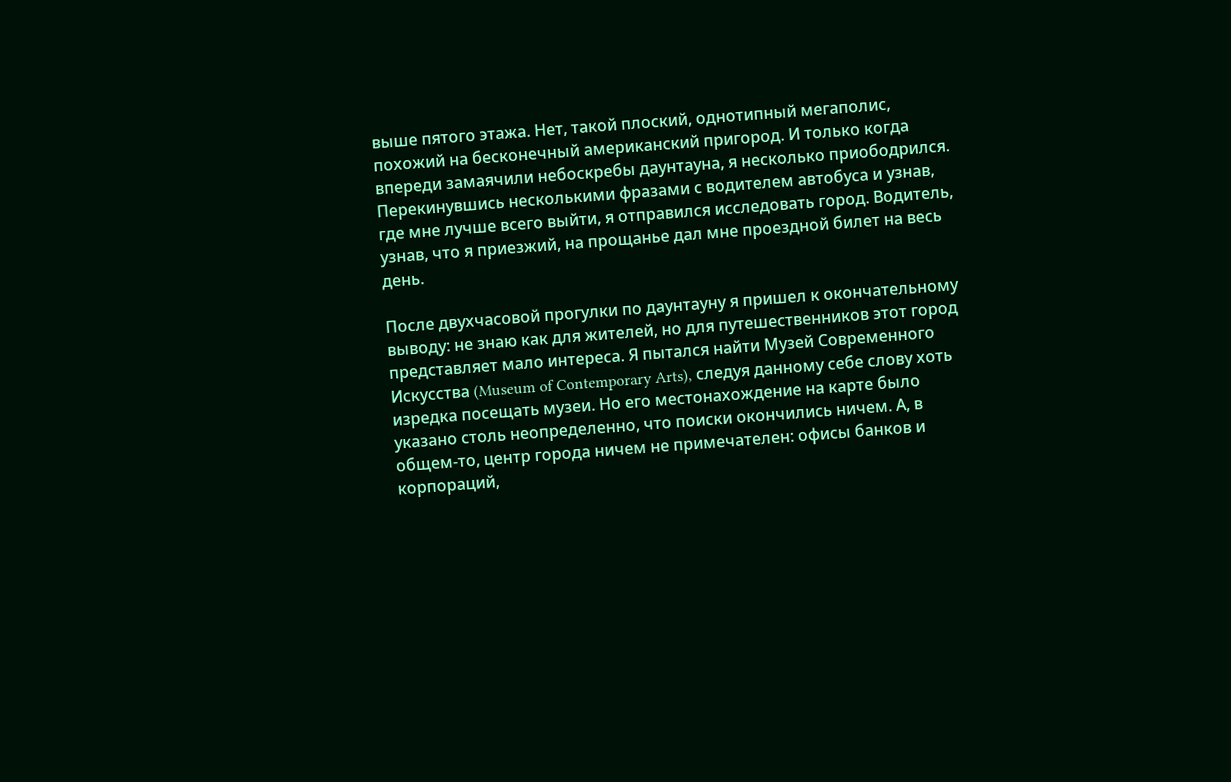выше пятого этажа. Нет, такой плоский, однотипный мегаполис, похожий на бесконечный американский пригород. И только когда впереди замаячили небоскребы даунтауна, я несколько приободрился. Перекинувшись несколькими фразами с водителем автобуса и узнав, где мне лучше всего выйти, я отправился исследовать город. Водитель, узнав, что я приезжий, на прощанье дал мне проездной билет на весь день.

После двухчасовой прогулки по даунтауну я пришел к окончательному выводу: не знаю как для жителей, но для путешественников этот город представляет мало интереса. Я пытался найти Музей Современного Искусства (Museum of Contemporary Arts), следуя данному себе слову хоть изредка посещать музеи. Но его местонахождение на карте было указано столь неопределенно, что поиски окончились ничем. А, в общем-то, центр города ничем не примечателен: офисы банков и корпораций,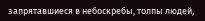запрятавшиеся в небоскребы, толпы людей,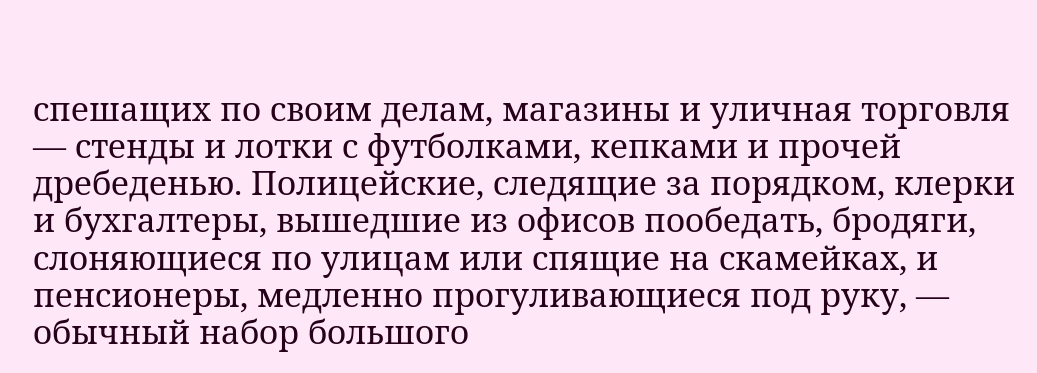спешащих по своим делам, магазины и уличная торговля — стенды и лотки с футболками, кепками и прочей дребеденью. Полицейские, следящие за порядком, клерки и бухгалтеры, вышедшие из офисов пообедать, бродяги, слоняющиеся по улицам или спящие на скамейках, и пенсионеры, медленно прогуливающиеся под руку, — обычный набор большого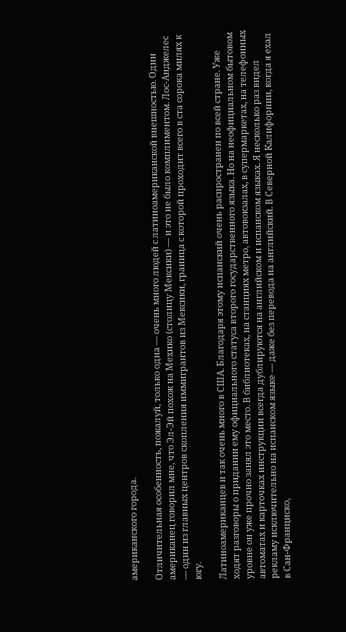американского города.

Отличительная особенность, пожалуй, только одна — очень много людей с латиноамериканской внешностью. Один американец говорил мне, что Эл-Эй похож на Мехико (столицу Мексики) — и это не было комплиментом. Лос-Анджелес — один из главных центров скопления иммигрантов из Мексики, граница с которой проходит всего в ста сорока милях к югу.

Латиноамериканцев и так очень много в США. Благодаря этому испанский очень распространен по всей стране. Уже ходят разговоры о придании ему официального статуса второго государственного языка. Но на неофициальном бытовом уровне он уже прочно занял это место. В библиотеках, на станциях метро, автовокзалах, в супермаркетах, на телефонных автоматах и карточках инструкции всегда дублируются на английском и испанском языках. Я несколько раз видел рекламу исключительно на испанском языке — даже без перевода на английский. В Северной Калифорнии, когда я ехал в Сан-Франциско,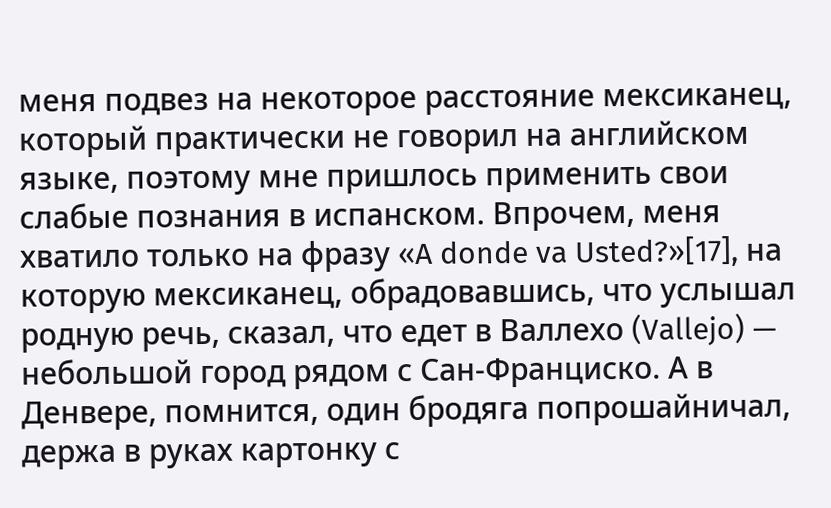меня подвез на некоторое расстояние мексиканец, который практически не говорил на английском языке, поэтому мне пришлось применить свои слабые познания в испанском. Впрочем, меня хватило только на фразу «A donde va Usted?»[17], на которую мексиканец, обрадовавшись, что услышал родную речь, сказал, что едет в Валлехо (Vallejo) — небольшой город рядом с Сан-Франциско. А в Денвере, помнится, один бродяга попрошайничал, держа в руках картонку с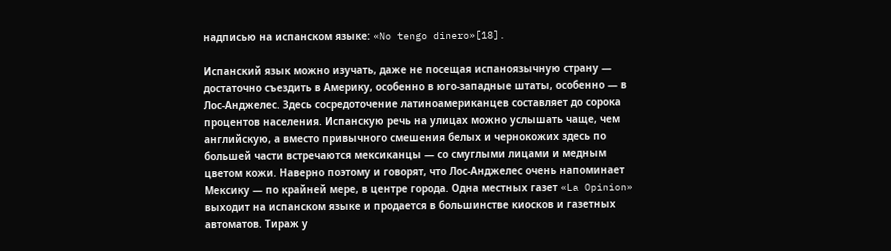надписью на испанском языке: «No tengo dinero»[18].

Испанский язык можно изучать, даже не посещая испаноязычную страну — достаточно съездить в Америку, особенно в юго-западные штаты, особенно — в Лос-Анджелес. Здесь сосредоточение латиноамериканцев составляет до сорока процентов населения. Испанскую речь на улицах можно услышать чаще, чем английскую, а вместо привычного смешения белых и чернокожих здесь по большей части встречаются мексиканцы — со смуглыми лицами и медным цветом кожи. Наверно поэтому и говорят, что Лос-Анджелес очень напоминает Мексику — по крайней мере, в центре города. Одна местных газет «La Opinion» выходит на испанском языке и продается в большинстве киосков и газетных автоматов. Тираж у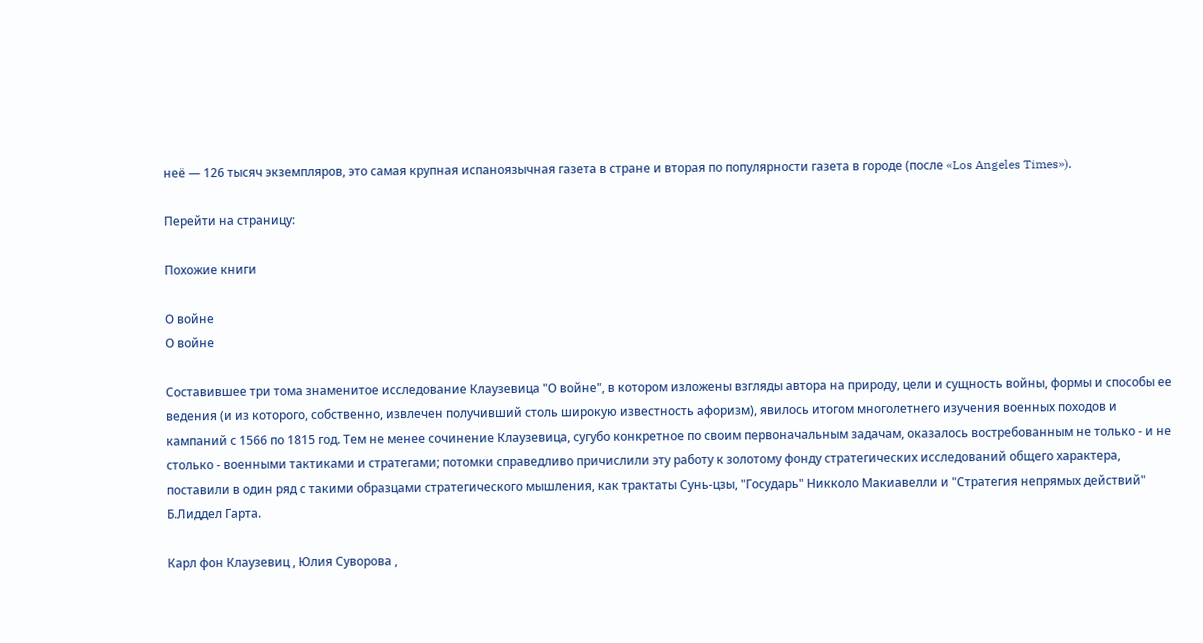неё — 126 тысяч экземпляров, это самая крупная испаноязычная газета в стране и вторая по популярности газета в городе (после «Los Angeles Times»).

Перейти на страницу:

Похожие книги

О войне
О войне

Составившее три тома знаменитое исследование Клаузевица "О войне", в котором изложены взгляды автора на природу, цели и сущность войны, формы и способы ее ведения (и из которого, собственно, извлечен получивший столь широкую известность афоризм), явилось итогом многолетнего изучения военных походов и кампаний с 1566 по 1815 год. Тем не менее сочинение Клаузевица, сугубо конкретное по своим первоначальным задачам, оказалось востребованным не только - и не столько - военными тактиками и стратегами; потомки справедливо причислили эту работу к золотому фонду стратегических исследований общего характера, поставили в один ряд с такими образцами стратегического мышления, как трактаты Сунь-цзы, "Государь" Никколо Макиавелли и "Стратегия непрямых действий" Б.Лиддел Гарта.

Карл фон Клаузевиц , Юлия Суворова ,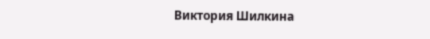Виктория Шилкина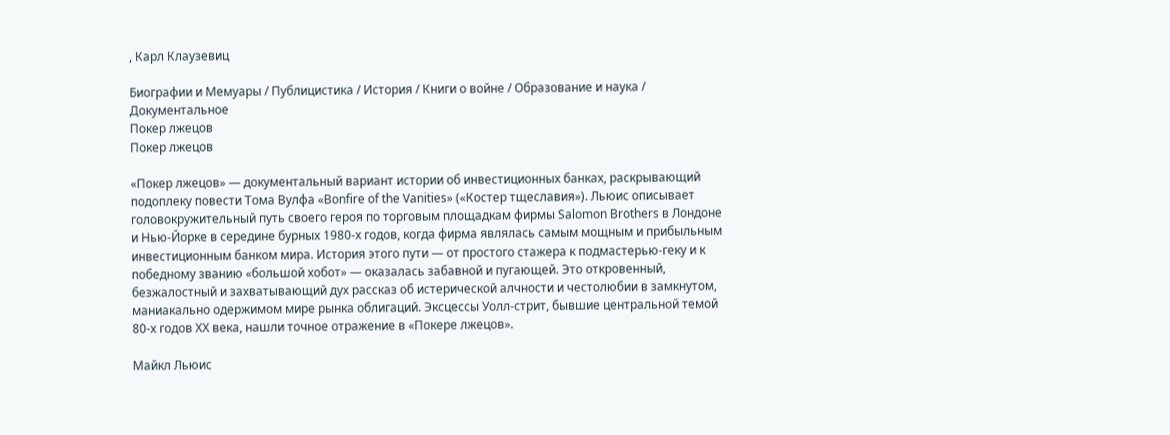, Карл Клаузевиц

Биографии и Мемуары / Публицистика / История / Книги о войне / Образование и наука / Документальное
Покер лжецов
Покер лжецов

«Покер лжецов» — документальный вариант истории об инвестиционных банках, раскрывающий подоплеку повести Тома Вулфа «Bonfire of the Vanities» («Костер тщеславия»). Льюис описывает головокружительный путь своего героя по торговым площадкам фирмы Salomon Brothers в Лондоне и Нью-Йорке в середине бурных 1980-х годов, когда фирма являлась самым мощным и прибыльным инвестиционным банком мира. История этого пути — от простого стажера к подмастерью-геку и к победному званию «большой хобот» — оказалась забавной и пугающей. Это откровенный, безжалостный и захватывающий дух рассказ об истерической алчности и честолюбии в замкнутом, маниакально одержимом мире рынка облигаций. Эксцессы Уолл-стрит, бывшие центральной темой 80-х годов XX века, нашли точное отражение в «Покере лжецов».

Майкл Льюис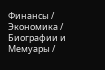Финансы / Экономика / Биографии и Мемуары /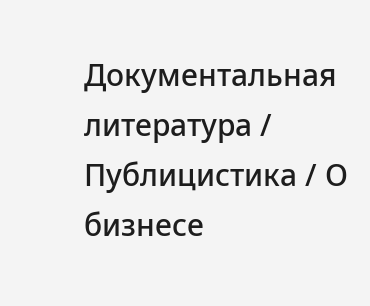Документальная литература / Публицистика / О бизнесе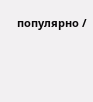популярно /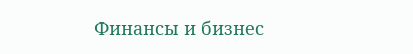Финансы и бизнес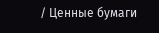/ Ценные бумаги